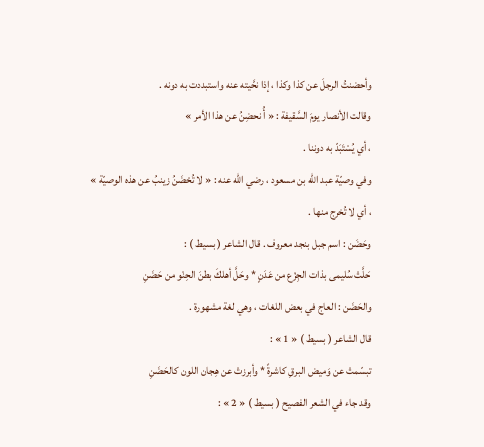وأحضنتُ الرجلَ عن كذا وكذا ، إذا نحَّيته عنه واستبددت به دونه .
وقالت الأنصار يومَ السَّقيفة : « أُ نحضِنُ عن هذا الأمر »
، أي يُسْتَبَدّ به دوننا .
وفي وصيّة عبد الله بن مسعود ، رضي اللّه عنه : « لا تُحْضَنُ زينبُ عن هذه الوصيّة »
، أي لا تُخرج منها .
وحَضَن : اسم جبل بنجد معروف . قال الشاعر ( بسيط ) :
حَلَّتْ سُليمى بذات الجِزْع من عَدَنٍ * وحَلَّ أهلكَ بطنَ الحِنْو من حَضَنِ
والحَضَن : العاج في بعض اللغات ، وهي لغة مشهورة .
قال الشاعر ( بسيط ) « 1 » :
تبسّمتْ عن وَميض البرقِ كاشرةً * وأبرزتْ عن هِجان اللون كالحَضَنِ
وقد جاء في الشعر الفصيح ( بسيط ) « 2 » :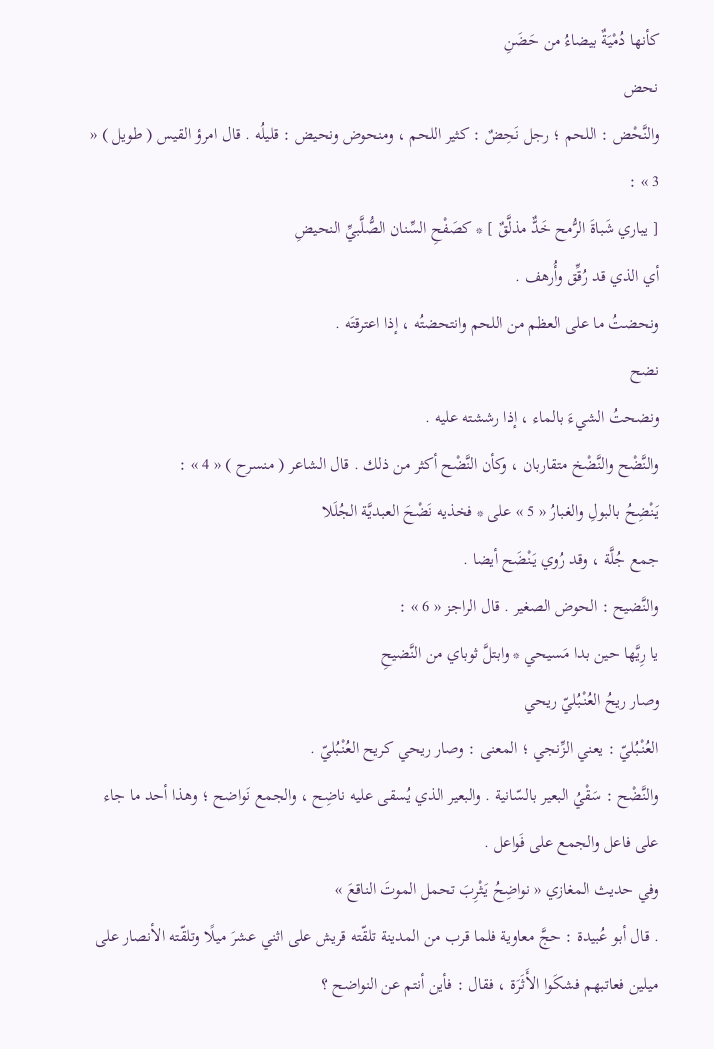كأنها دُمْيَةٌ بيضاءُ من حَضَنِ
نحض
والنَّحْض : اللحم ؛ رجل نَحِضٌ : كثير اللحم ، ومنحوض ونحيض : قليلُه . قال امرؤ القيس ( طويل ) « 3 » :
[ يباري شَباةَ الرُّمح خَدٌّ مذلَّقٌ ] * كصَفْحِ السِّنان الصُّلَّبيِّ النحيضِ
أي الذي قد رُقِّق وأُرهف .
ونحضتُ ما على العظم من اللحم وانتحضتُه ، إذا اعترقتَه .
نضح
ونضحتُ الشيءَ بالماء ، إذا رششته عليه .
والنَّضْح والنَّضْخ متقاربان ، وكأن النَّضْح أكثر من ذلك . قال الشاعر ( منسرح ) « 4 » :
يَنْضِحُ بالبولِ والغبارُ « 5 » على * فخذيه نَضْحَ العبديَّة الجُلَلا
جمع جُلَّة ، وقد رُوي يَنْضَح أيضا .
والنَّضيح : الحوض الصغير . قال الراجز « 6 » :
يا رِيَّها حين بدا مَسيحي * وابتلَّ ثوباي من النَّضيحِ
وصار ريحُ العُنْبُليّ ريحي
العُنْبُليّ : يعني الزِّنجي ؛ المعنى : وصار ريحي كريح العُنْبُليّ .
والنَّضْح : سَقْيُ البعير بالسّانية . والبعير الذي يُسقى عليه ناضِح ، والجمع نَواضح ؛ وهذا أحد ما جاء على فاعل والجمع على فَواعل .
وفي حديث المغازي « نواضِحُ يَثْرِبَ تحمل الموتَ الناقعَ »
. قال أبو عُبيدة : حجَّ معاوية فلما قرب من المدينة تلقّته قريش على اثني عشرَ ميلًا وتلقّته الأنصار على ميلين فعاتبهم فشكَوا الأَثَرَة ، فقال : فأين أنتم عن النواضح ؟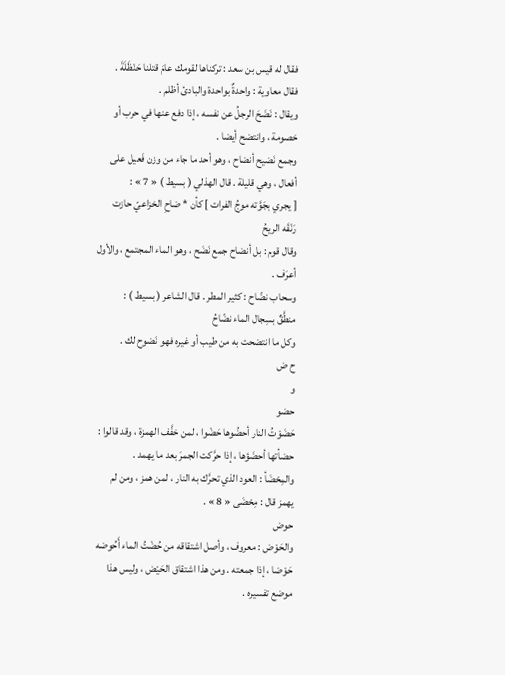فقال له قيس بن سعد : تركناها لقومك عامَ قتلنا حَنْظَلَةَ . فقال معاوية : واحدةٌ بواحدة والبادئ أظلم .
ويقال : نَضَحَ الرجلُ عن نفسه ، إذا دفع عنها في حرب أو خصومة ، وانتضح أيضا .
وجمع نَضيح أنضاح ، وهو أحد ما جاء من وزن فَعيل على أفعال ، وهي قليلة . قال الهذلي ( بسيط ) « 7 » :
[ يجري بجَوَّته موجُ الفرات ] كأن * ضاحِ الخزاعيّ حازت رَنْقَه الريحُ
وقال قوم : بل أنضاح جمع نَضَح ، وهو الماء المجتمع ، والأول أعرَف .
وسحاب نضّاح : كثير المطر . قال الشاعر ( بسيط ) :
منطَّقٌ بسِجال الماء نضّاحُ
وكل ما انتضحت به من طيب أو غيره فهو نَضوح لك .
ح ض
و
حضو
حَضَوْتُ النار أحضُوها حَضْوا ، لمن خفَّف الهمزة ، وقد قالوا : حضأتها أحضَؤها ، إذا حرَّكت الجمرَ بعد ما يهمد .
والمِحْضَأ : العود الذي تحرَّك به النار ، لمن همز ، ومن لم يهمز قال : مِحْضَى « 8 » .
حوض
والحَوْض : معروف ، وأصل اشتقاقه من حُضْتُ الماء أَحُوضه حَوْضا ، إذا جمعته . ومن هذا اشتقاق الحَيْض ، وليس هذا موضع تفسيره .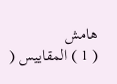هامش
( 1 ) المقاييس (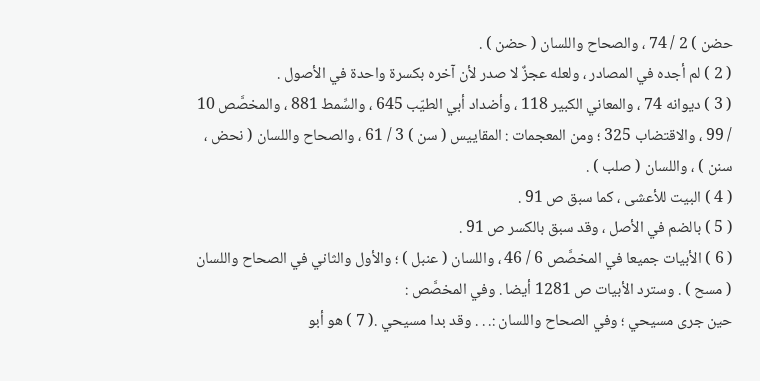حضن ) 2 / 74 ، والصحاح واللسان ( حضن ) .
( 2 ) لم أجده في المصادر ، ولعله عجزٌ لا صدر لأن آخره بكسرة واحدة في الأصول .
( 3 ) ديوانه 74 ، والمعاني الكبير 118 ، وأضداد أبي الطيّب 645 ، والسِّمط 881 ، والمخصَّص 10 / 99 ، والاقتضاب 325 ؛ ومن المعجمات : المقاييس ( سن ) 3 / 61 ، والصحاح واللسان ( نحض ، سنن ) ، واللسان ( صلب ) .
( 4 ) البيت للأعشى ، كما سبق ص 91 .
( 5 ) بالضم في الأصل ، وقد سبق بالكسر ص 91 .
( 6 ) الأبيات جميعا في المخصَّص 6 / 46 ، واللسان ( عنبل ) ؛ والأول والثاني في الصحاح واللسان ( مسح ) . وسترد الأبيات ص 1281 أيضا . وفي المخصَّص :
حين جرى مسيحي ؛ وفي الصحاح واللسان :. . . وقد بدا مسيحي .( 7 ) هو أبو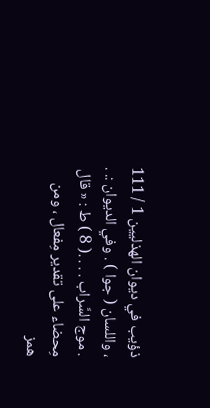ذؤيب في ديوان الهذليين 1 / 111 ، واللسان ( جوا ) . وفي الديوان :. . . موج السَّراب . . . .( 8 ) ط : « قال مِحضاء على تقدير مِفعال ، ومن همز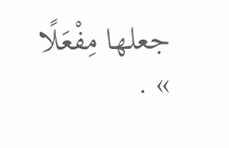جعلها مِفْعَلًا » .